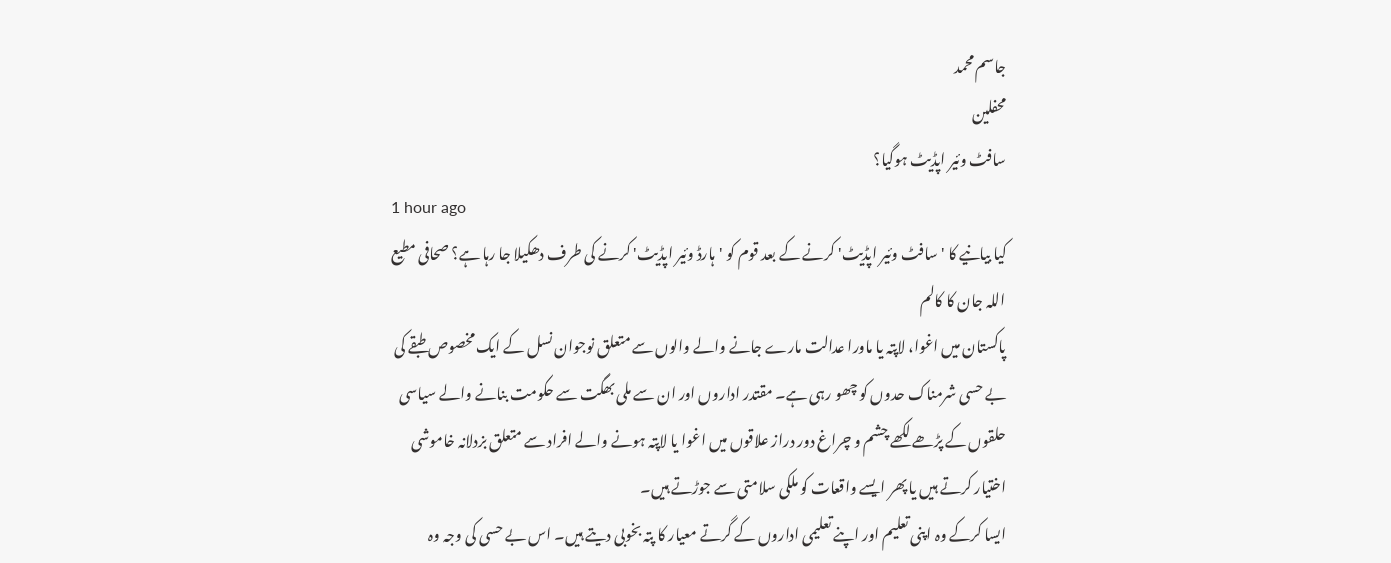جاسم محمد
محفلین
سافٹ وئیر اپڈیٹ ہوگیا؟
1 hour ago
کیا بیانیے کا 'سافٹ وئیر اپڈیٹ' کرنے کے بعد قوم کو 'ہارڈ وئیر اپڈیٹ' کرنے کی طرف دھکیلا جا رہا ہے؟ صحافی مطیع اللہ جان کا کالم
پاکستان میں اغوا، لاپتہ یا ماورا عدالت مارے جانے والے والوں سے متعلق نوجوان نسل کے ایک مخصوص طبقے کی بے حسی شرمناک حدوں کو چھو رہی ہے۔ مقتدر اداروں اور ان سے ملی بھگت سے حکومت بنانے والے سیاسی حلقوں کے پڑھے لکھے چشم و چراغ دور دراز علاقوں میں اغوا یا لاپتہ ہونے والے افراد سے متعلق بزدلانہ خاموشی اختیار کرتے ہیں یا پھر ایسے واقعات کو ملکی سلامتی سے جوڑتے ہیں۔
ایسا کرکے وہ اپنی تعلیم اور اپنے تعلیمی اداروں کے گرتے معیار کا پتہ بخوبی دیتے ہیں۔ اس بے حسی کی وجہ وہ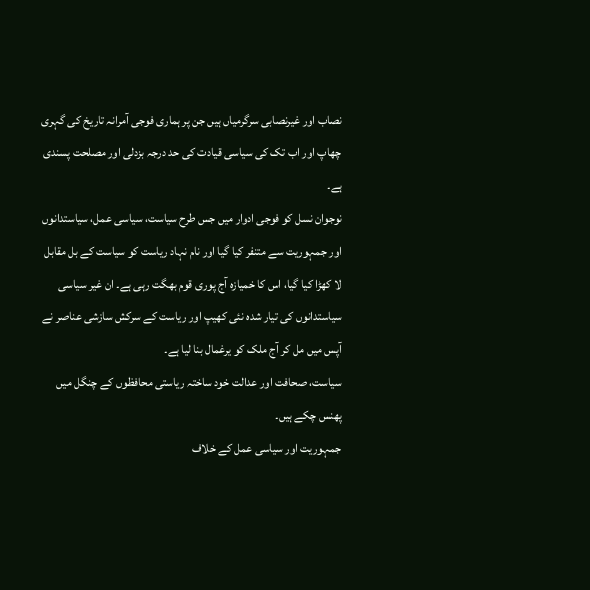نصاب اور غیرنصابی سرگرمیاں ہیں جن پر ہماری فوجی آمرانہ تاریخ کی گہری چھاپ اور اب تک کی سیاسی قیادت کی حد درجہ بزدلی اور مصلحت پسندی ہے۔
نوجوان نسل کو فوجی ادوار میں جس طرح سیاست، سیاسی عمل، سیاستدانوں اور جمہوریت سے متنفر کیا گیا اور نام نہاد ریاست کو سیاست کے بل مقابل لا کھڑا کیا گیا، اس کا خمیازہ آج پوری قوم بھگت رہی ہے۔ ان غیر سیاسی سیاستدانوں کی تیار شدہ نئی کھیپ اور ریاست کے سرکش سازشی عناصر نے آپس میں مل کر آج ملک کو یرغمال بنا لیا ہے۔
سیاست، صحافت اور عدالت خود ساختہ ریاستی محافظوں کے چنگل میں پھنس چکے ہیں۔
جمہوریت اور سیاسی عمل کے خلاف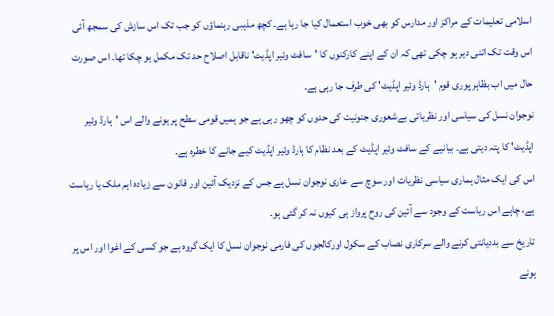اسلامی تعلیمات کے مراکز اور مدارس کو بھی خوب استعمال کیا جا رہا ہے۔ کچھ مذہبی رہنماؤں کو جب تک اس سازش کی سمجھ آئی اس وقت تک اتنی دیر ہو چکی تھی کہ ان کے اپنے کارکنوں کا 'سافٹ وئیر اپڈیٹ' ناقابل اصلاح حد تک مکمل ہو چکا تھا۔ اس صورت حال میں اب بظاہر پوری قوم 'ہارڈ وئیر اپڈیٹ' کی طرف جا رہی ہے۔
نوجوان نسل کی سیاسی اور نظریاتی بےشعوری جنونیت کی حدوں کو چھو رہی ہے جو ہمیں قومی سطح پر ہونے والے اس 'ہارڈ وئیر اپڈیٹ' کا پتہ دیتی ہے۔ بیانیے کے سافٹ وئیر اپڈیٹ کے بعد نظام کا ہارڈ وئیر اپڈیٹ کیے جانے کا خطرہ ہے۔
اس کی ایک مثال ہماری سیاسی نظریات اور سوچ سے عاری نوجوان نسل ہے جس کے نزدیک آئین اور قانون سے زیادہ اہم ملک یا ریاست ہے، چاہے اس ریاست کے وجود سے آئین کی روح پرواز ہی کیوں نہ کر گئی ہو۔
تاریخ سے بددیانتی کرنے والے سرکاری نصاب کے سکول اورکالجوں کی فارمی نوجوان نسل کا ایک گروہ ہے جو کسی کے اغوا اور اس پر ہونے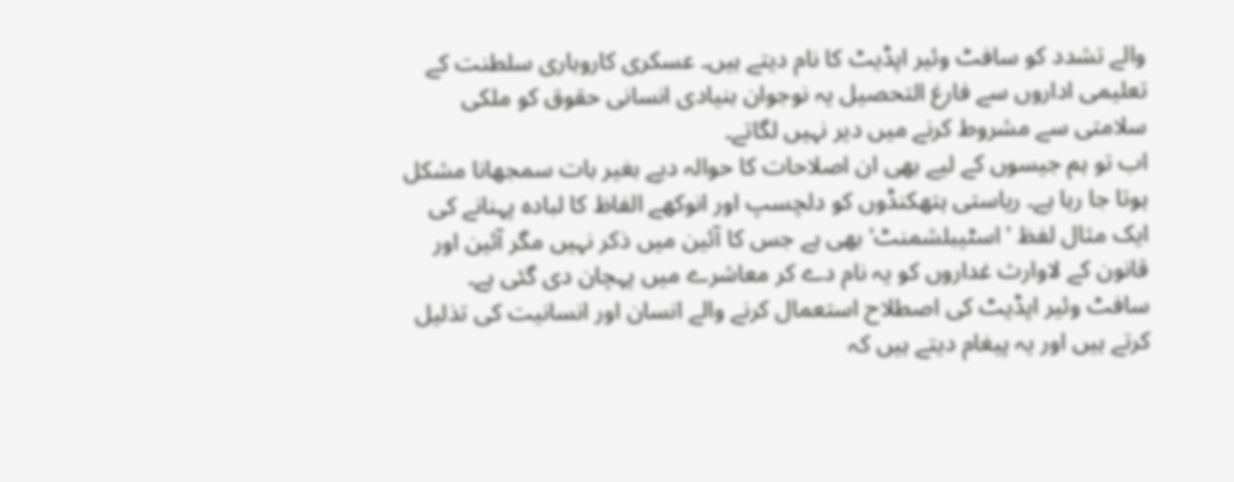والے تشدد کو سافٹ وئیر اپڈیٹ کا نام دیتے ہیں۔ عسکری کاروباری سلطنت کے تعلیمی اداروں سے فارغ التحصیل یہ نوجوان بنیادی انسانی حقوق کو ملکی سلامتی سے مشروط کرنے میں دیر نہیں لگاتے۔
اب تو ہم جیسوں کے لیے بھی ان اصلاحات کا حوالہ دیے بغیر بات سمجھانا مشکل ہوتا جا رہا ہے۔ ریاستی ہتھکنڈوں کو دلچسپ اور انوکھے الفاظ کا لبادہ پہنانے کی ایک مثال لفظ 'اسٹیبلشمنٹ' بھی ہے جس کا آئین میں ذکر نہیں مگر آئین اور قانون کے لاوارث غداروں کو یہ نام دے کر معاشرے میں پہچان دی گئی ہے۔
سافٹ وئیر اپڈیٹ کی اصطلاح استعمال کرنے والے انسان اور انسانیت کی تذلیل کرتے ہیں اور یہ پیغام دیتے ہیں کہ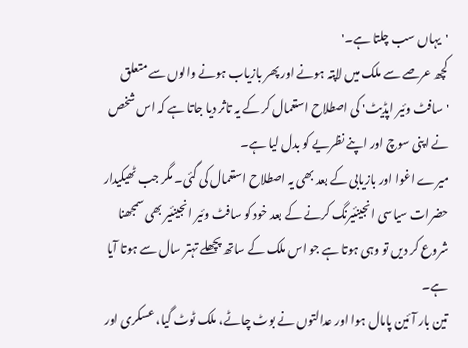'یہاں سب چلتا ہے۔'
کچھ عرصے سے ملک میں لاپتہ ہونے اور پھر بازیاب ہونے والوں سے متعلق 'سافٹ وئیر اپڈیٹ' کی اصطلاح استعمال کر کے یہ تاثر دیا جاتا ہے کہ اس شخص نے اپنی سوچ اور اپنے نظریے کو بدل لیا ہے۔
میرے اغوا اور بازیابی کے بعد بھی یہ اصطلاح استعمال کی گئی۔ مگر جب ٹھیکیدار حضرات سیاسی انجینئیرنگ کرنے کے بعد خود کو سافٹ وئیر انجینئیر بھی سمجھنا شروع کر دیں تو وہی ہوتا ہے جو اس ملک کے ساتھ پچھلے تہتر سال سے ہوتا آیا ہے۔
تین بار آئین پامال ہوا اور عدالتوں نے بوٹ چاٹے، ملک ٹوٹ گیا، عسکری اور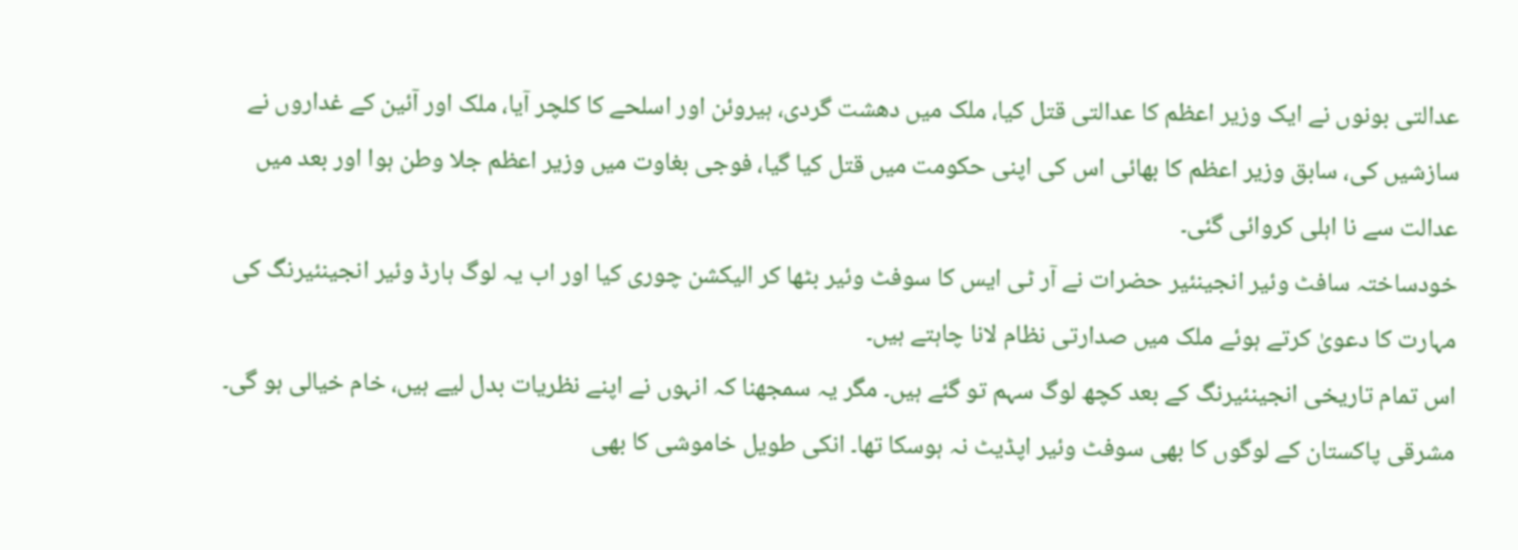عدالتی بونوں نے ایک وزیر اعظم کا عدالتی قتل کیا، ملک میں دھشت گردی، ہیروئن اور اسلحے کا کلچر آیا، ملک اور آئین کے غداروں نے سازشیں کی، سابق وزیر اعظم کا بھائی اس کی اپنی حکومت میں قتل کیا گیا، فوجی بغاوت میں وزیر اعظم جلا وطن ہوا اور بعد میں عدالت سے نا اہلی کروائی گئی۔
خودساختہ سافٹ وئیر انجینئیر حضرات نے آر ٹی ایس کا سوفٹ وئیر بٹھا کر الیکشن چوری کیا اور اب یہ لوگ ہارڈ وئیر انجینئیرنگ کی مہارت کا دعویٰ کرتے ہوئے ملک میں صدارتی نظام لانا چاہتے ہیں۔
اس تمام تاریخی انجینئیرنگ کے بعد کچھ لوگ سہم تو گئے ہیں۔ مگر یہ سمجھنا کہ انہوں نے اپنے نظریات بدل لیے ہیں، خام خیالی ہو گی۔ مشرقی پاکستان کے لوگوں کا بھی سوفٹ وئیر اپڈیٹ نہ ہوسکا تھا۔ انکی طویل خاموشی کا بھی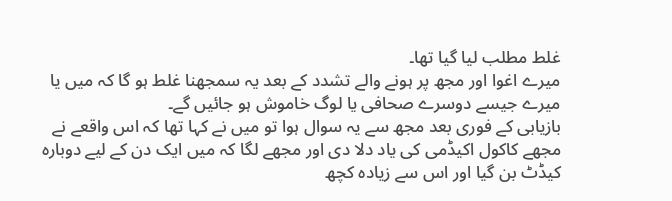غلط مطلب لیا گیا تھا۔
میرے اغوا اور مجھ پر ہونے والے تشدد کے بعد یہ سمجھنا غلط ہو گا کہ میں یا میرے جیسے دوسرے صحافی یا لوگ خاموش ہو جائیں گے۔
بازیابی کے فوری بعد مجھ سے یہ سوال ہوا تو میں نے کہا تھا کہ اس واقعے نے مجھے کاکول اکیڈمی کی یاد دلا دی اور مجھے لگا کہ میں ایک دن کے لیے دوبارہ کیڈٹ بن گیا اور اس سے زیادہ کچھ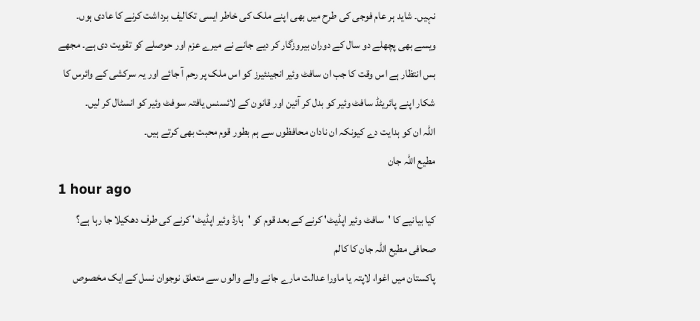نہیں۔ شاید ہر عام فوجی کی طرح میں بھی اپنے ملک کی خاطر ایسی تکالیف برداشت کرنے کا عادی ہوں۔
ویسے بھی پچھلے دو سال کے دوران بیروزگار کر دیے جانے نے میرے عزم اور حوصلے کو تقویت دی ہے۔ مجھے بس انتظار ہے اس وقت کا جب ان سافٹ وئیر انجینئیرز کو اس ملک پر رحم آ جائے اور یہ سرکشی کے وائرس کا شکار اپنے پائریٹڈ سافٹ وئیر کو بدل کر آئین اور قانون کے لائسنس یافتہ سوفٹ وئیر کو انسٹال کر لیں۔
اللہ ان کو ہدایت دے کیونکہ ان نادان محافظوں سے ہم بطور قوم محبت بھی کرتے ہیں۔
مطیع اللہ جان
1 hour ago
کیا بیانیے کا 'سافٹ وئیر اپڈیٹ' کرنے کے بعد قوم کو 'ہارڈ وئیر اپڈیٹ' کرنے کی طرف دھکیلا جا رہا ہے؟ صحافی مطیع اللہ جان کا کالم
پاکستان میں اغوا، لاپتہ یا ماورا عدالت مارے جانے والے والوں سے متعلق نوجوان نسل کے ایک مخصوص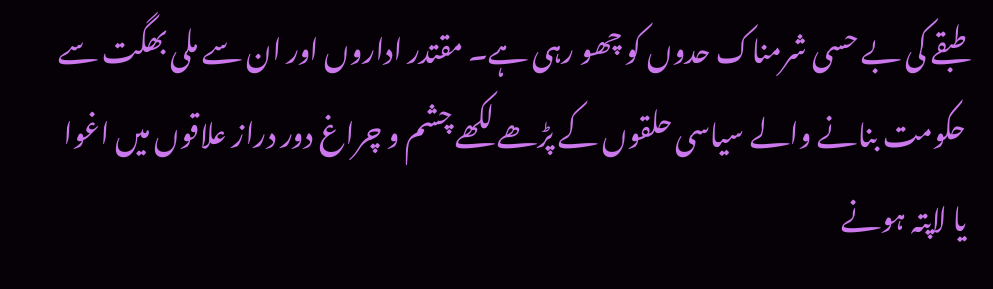طبقے کی بے حسی شرمناک حدوں کو چھو رہی ہے۔ مقتدر اداروں اور ان سے ملی بھگت سے حکومت بنانے والے سیاسی حلقوں کے پڑھے لکھے چشم و چراغ دور دراز علاقوں میں اغوا یا لاپتہ ہونے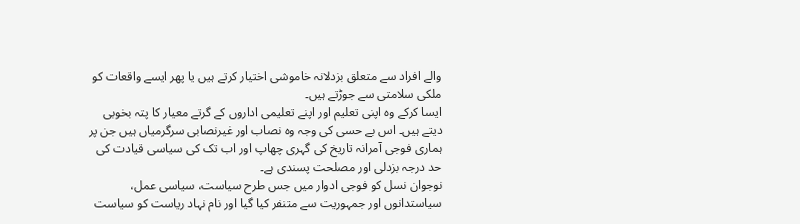والے افراد سے متعلق بزدلانہ خاموشی اختیار کرتے ہیں یا پھر ایسے واقعات کو ملکی سلامتی سے جوڑتے ہیں۔
ایسا کرکے وہ اپنی تعلیم اور اپنے تعلیمی اداروں کے گرتے معیار کا پتہ بخوبی دیتے ہیں۔ اس بے حسی کی وجہ وہ نصاب اور غیرنصابی سرگرمیاں ہیں جن پر ہماری فوجی آمرانہ تاریخ کی گہری چھاپ اور اب تک کی سیاسی قیادت کی حد درجہ بزدلی اور مصلحت پسندی ہے۔
نوجوان نسل کو فوجی ادوار میں جس طرح سیاست، سیاسی عمل، سیاستدانوں اور جمہوریت سے متنفر کیا گیا اور نام نہاد ریاست کو سیاست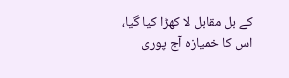کے بل مقابل لا کھڑا کیا گیا، اس کا خمیازہ آج پوری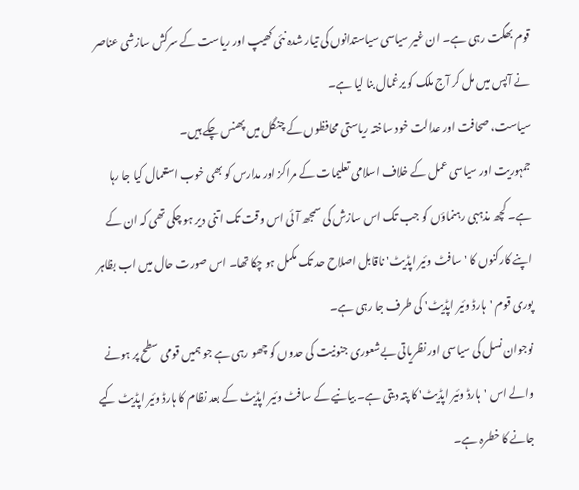قوم بھگت رہی ہے۔ ان غیر سیاسی سیاستدانوں کی تیار شدہ نئی کھیپ اور ریاست کے سرکش سازشی عناصر نے آپس میں مل کر آج ملک کو یرغمال بنا لیا ہے۔
سیاست، صحافت اور عدالت خود ساختہ ریاستی محافظوں کے چنگل میں پھنس چکے ہیں۔
جمہوریت اور سیاسی عمل کے خلاف اسلامی تعلیمات کے مراکز اور مدارس کو بھی خوب استعمال کیا جا رہا ہے۔ کچھ مذہبی رہنماؤں کو جب تک اس سازش کی سمجھ آئی اس وقت تک اتنی دیر ہو چکی تھی کہ ان کے اپنے کارکنوں کا 'سافٹ وئیر اپڈیٹ' ناقابل اصلاح حد تک مکمل ہو چکا تھا۔ اس صورت حال میں اب بظاہر پوری قوم 'ہارڈ وئیر اپڈیٹ' کی طرف جا رہی ہے۔
نوجوان نسل کی سیاسی اور نظریاتی بےشعوری جنونیت کی حدوں کو چھو رہی ہے جو ہمیں قومی سطح پر ہونے والے اس 'ہارڈ وئیر اپڈیٹ' کا پتہ دیتی ہے۔ بیانیے کے سافٹ وئیر اپڈیٹ کے بعد نظام کا ہارڈ وئیر اپڈیٹ کیے جانے کا خطرہ ہے۔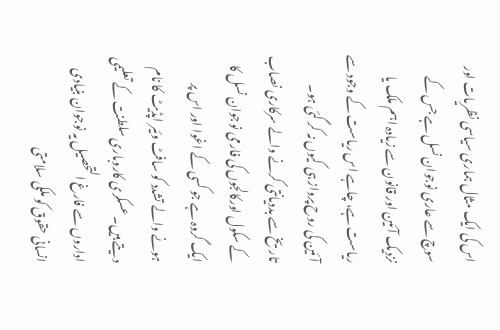اس کی ایک مثال ہماری سیاسی نظریات اور سوچ سے عاری نوجوان نسل ہے جس کے نزدیک آئین اور قانون سے زیادہ اہم ملک یا ریاست ہے، چاہے اس ریاست کے وجود سے آئین کی روح پرواز ہی کیوں نہ کر گئی ہو۔
تاریخ سے بددیانتی کرنے والے سرکاری نصاب کے سکول اورکالجوں کی فارمی نوجوان نسل کا ایک گروہ ہے جو کسی کے اغوا اور اس پر ہونے والے تشدد کو سافٹ وئیر اپڈیٹ کا نام دیتے ہیں۔ عسکری کاروباری سلطنت کے تعلیمی اداروں سے فارغ التحصیل یہ نوجوان بنیادی انسانی حقوق کو ملکی سلامتی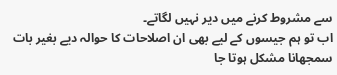سے مشروط کرنے میں دیر نہیں لگاتے۔
اب تو ہم جیسوں کے لیے بھی ان اصلاحات کا حوالہ دیے بغیر بات سمجھانا مشکل ہوتا جا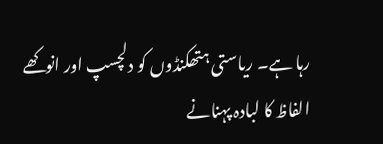رہا ہے۔ ریاستی ہتھکنڈوں کو دلچسپ اور انوکھے الفاظ کا لبادہ پہنانے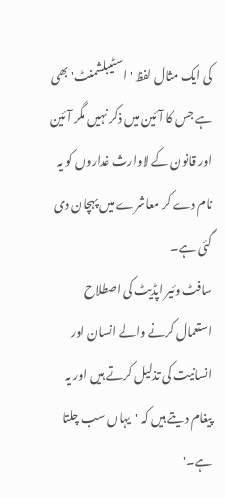کی ایک مثال لفظ 'اسٹیبلشمنٹ' بھی ہے جس کا آئین میں ذکر نہیں مگر آئین اور قانون کے لاوارث غداروں کو یہ نام دے کر معاشرے میں پہچان دی گئی ہے۔
سافٹ وئیر اپڈیٹ کی اصطلاح استعمال کرنے والے انسان اور انسانیت کی تذلیل کرتے ہیں اور یہ پیغام دیتے ہیں کہ 'یہاں سب چلتا ہے۔'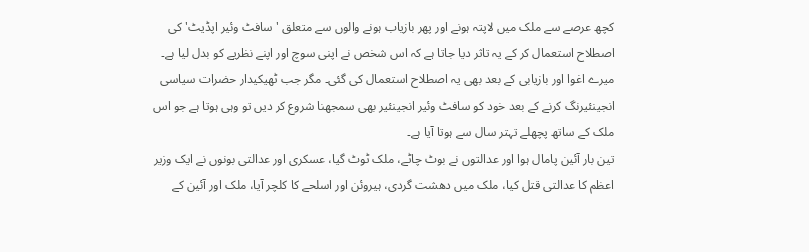کچھ عرصے سے ملک میں لاپتہ ہونے اور پھر بازیاب ہونے والوں سے متعلق 'سافٹ وئیر اپڈیٹ' کی اصطلاح استعمال کر کے یہ تاثر دیا جاتا ہے کہ اس شخص نے اپنی سوچ اور اپنے نظریے کو بدل لیا ہے۔
میرے اغوا اور بازیابی کے بعد بھی یہ اصطلاح استعمال کی گئی۔ مگر جب ٹھیکیدار حضرات سیاسی انجینئیرنگ کرنے کے بعد خود کو سافٹ وئیر انجینئیر بھی سمجھنا شروع کر دیں تو وہی ہوتا ہے جو اس ملک کے ساتھ پچھلے تہتر سال سے ہوتا آیا ہے۔
تین بار آئین پامال ہوا اور عدالتوں نے بوٹ چاٹے، ملک ٹوٹ گیا، عسکری اور عدالتی بونوں نے ایک وزیر اعظم کا عدالتی قتل کیا، ملک میں دھشت گردی، ہیروئن اور اسلحے کا کلچر آیا، ملک اور آئین کے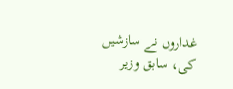غداروں نے سازشیں کی، سابق وزیر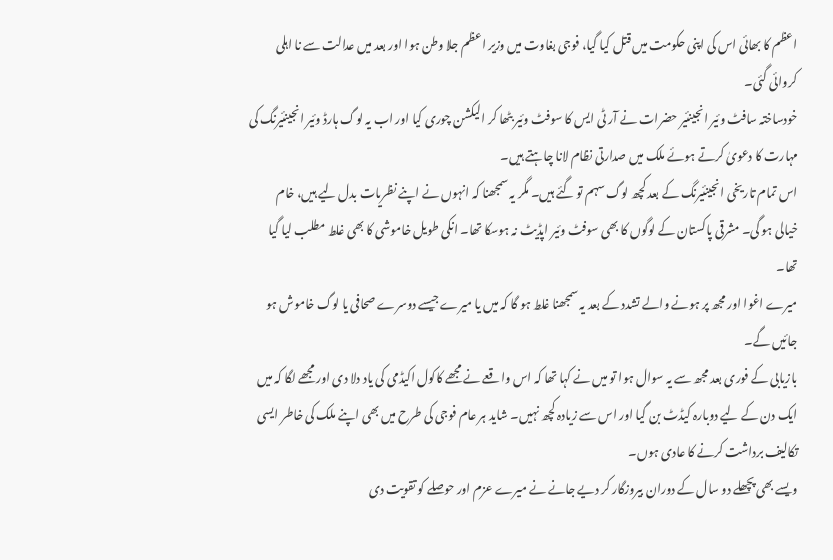اعظم کا بھائی اس کی اپنی حکومت میں قتل کیا گیا، فوجی بغاوت میں وزیر اعظم جلا وطن ہوا اور بعد میں عدالت سے نا اہلی کروائی گئی۔
خودساختہ سافٹ وئیر انجینئیر حضرات نے آر ٹی ایس کا سوفٹ وئیر بٹھا کر الیکشن چوری کیا اور اب یہ لوگ ہارڈ وئیر انجینئیرنگ کی مہارت کا دعویٰ کرتے ہوئے ملک میں صدارتی نظام لانا چاہتے ہیں۔
اس تمام تاریخی انجینئیرنگ کے بعد کچھ لوگ سہم تو گئے ہیں۔ مگر یہ سمجھنا کہ انہوں نے اپنے نظریات بدل لیے ہیں، خام خیالی ہو گی۔ مشرقی پاکستان کے لوگوں کا بھی سوفٹ وئیر اپڈیٹ نہ ہوسکا تھا۔ انکی طویل خاموشی کا بھی غلط مطلب لیا گیا تھا۔
میرے اغوا اور مجھ پر ہونے والے تشدد کے بعد یہ سمجھنا غلط ہو گا کہ میں یا میرے جیسے دوسرے صحافی یا لوگ خاموش ہو جائیں گے۔
بازیابی کے فوری بعد مجھ سے یہ سوال ہوا تو میں نے کہا تھا کہ اس واقعے نے مجھے کاکول اکیڈمی کی یاد دلا دی اور مجھے لگا کہ میں ایک دن کے لیے دوبارہ کیڈٹ بن گیا اور اس سے زیادہ کچھ نہیں۔ شاید ہر عام فوجی کی طرح میں بھی اپنے ملک کی خاطر ایسی تکالیف برداشت کرنے کا عادی ہوں۔
ویسے بھی پچھلے دو سال کے دوران بیروزگار کر دیے جانے نے میرے عزم اور حوصلے کو تقویت دی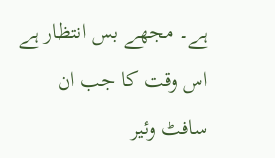ہے۔ مجھے بس انتظار ہے اس وقت کا جب ان سافٹ وئیر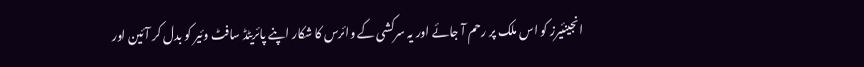انجینئیرز کو اس ملک پر رحم آ جائے اور یہ سرکشی کے وائرس کا شکار اپنے پائریٹڈ سافٹ وئیر کو بدل کر آئین اور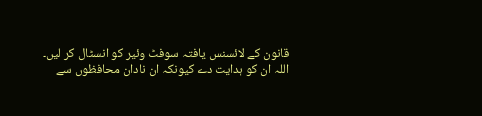قانون کے لائسنس یافتہ سوفٹ وئیر کو انسٹال کر لیں۔
اللہ ان کو ہدایت دے کیونکہ ان نادان محافظوں سے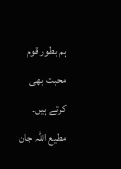ہم بطور قوم محبت بھی کرتے ہیں۔
مطیع اللہ جان